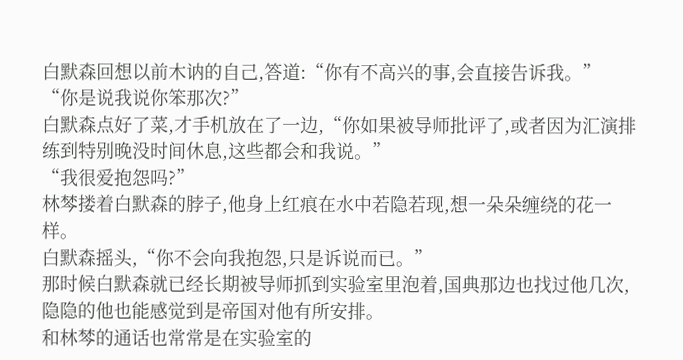白默森回想以前木讷的自己,答道:“你有不高兴的事,会直接告诉我。”
“你是说我说你笨那次?”
白默森点好了菜,才手机放在了一边,“你如果被导师批评了,或者因为汇演排练到特别晚没时间休息,这些都会和我说。”
“我很爱抱怨吗?”
林棽搂着白默森的脖子,他身上红痕在水中若隐若现,想一朵朵缠绕的花一样。
白默森摇头,“你不会向我抱怨,只是诉说而已。”
那时候白默森就已经长期被导师抓到实验室里泡着,国典那边也找过他几次,隐隐的他也能感觉到是帝国对他有所安排。
和林棽的通话也常常是在实验室的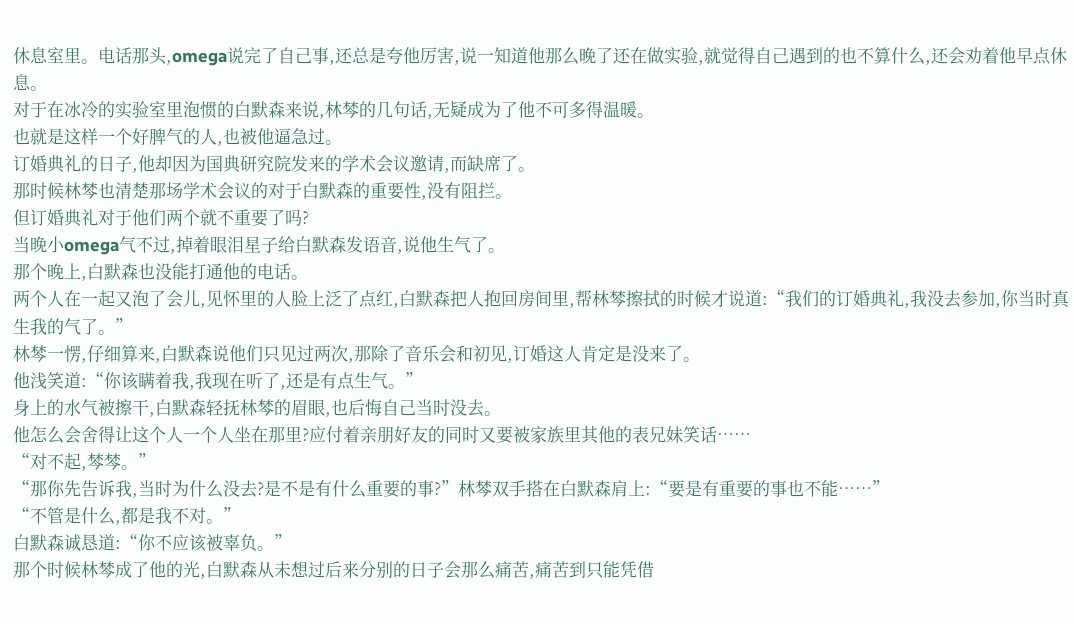休息室里。电话那头,omega说完了自己事,还总是夸他厉害,说一知道他那么晚了还在做实验,就觉得自己遇到的也不算什么,还会劝着他早点休息。
对于在冰冷的实验室里泡惯的白默森来说,林棽的几句话,无疑成为了他不可多得温暖。
也就是这样一个好脾气的人,也被他逼急过。
订婚典礼的日子,他却因为国典研究院发来的学术会议邀请,而缺席了。
那时候林棽也清楚那场学术会议的对于白默森的重要性,没有阻拦。
但订婚典礼对于他们两个就不重要了吗?
当晚小omega气不过,掉着眼泪星子给白默森发语音,说他生气了。
那个晚上,白默森也没能打通他的电话。
两个人在一起又泡了会儿,见怀里的人脸上泛了点红,白默森把人抱回房间里,帮林棽擦拭的时候才说道:“我们的订婚典礼,我没去参加,你当时真生我的气了。”
林棽一愣,仔细算来,白默森说他们只见过两次,那除了音乐会和初见,订婚这人肯定是没来了。
他浅笑道:“你该瞒着我,我现在听了,还是有点生气。”
身上的水气被擦干,白默森轻抚林棽的眉眼,也后悔自己当时没去。
他怎么会舍得让这个人一个人坐在那里?应付着亲朋好友的同时又要被家族里其他的表兄妹笑话……
“对不起,棽棽。”
“那你先告诉我,当时为什么没去?是不是有什么重要的事?”林棽双手搭在白默森肩上:“要是有重要的事也不能……”
“不管是什么,都是我不对。”
白默森诚恳道:“你不应该被辜负。”
那个时候林棽成了他的光,白默森从未想过后来分别的日子会那么痛苦,痛苦到只能凭借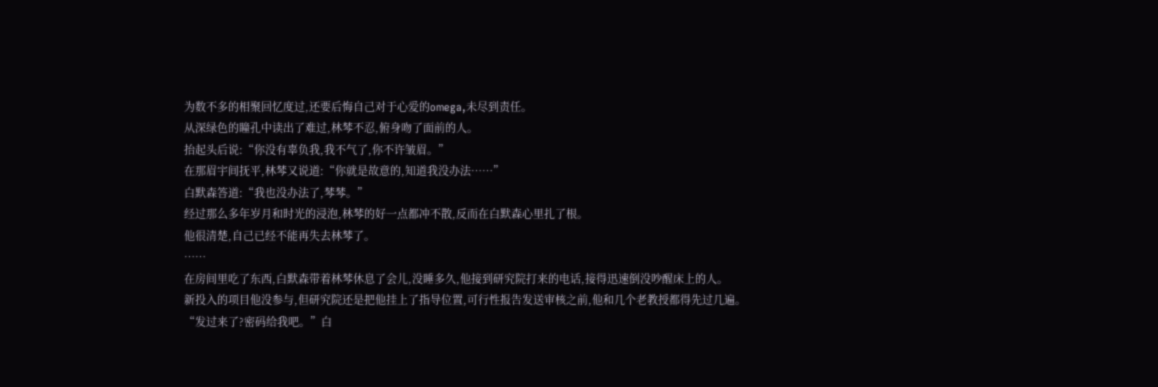为数不多的相聚回忆度过,还要后悔自己对于心爱的omega,未尽到责任。
从深绿色的瞳孔中读出了难过,林棽不忍,俯身吻了面前的人。
抬起头后说:“你没有辜负我,我不气了,你不许皱眉。”
在那眉宇间抚平,林棽又说道:“你就是故意的,知道我没办法……”
白默森答道:“我也没办法了,棽棽。”
经过那么多年岁月和时光的浸泡,林棽的好一点都冲不散,反而在白默森心里扎了根。
他很清楚,自己已经不能再失去林棽了。
……
在房间里吃了东西,白默森带着林棽休息了会儿,没睡多久,他接到研究院打来的电话,接得迅速倒没吵醒床上的人。
新投入的项目他没参与,但研究院还是把他挂上了指导位置,可行性报告发送审核之前,他和几个老教授都得先过几遍。
“发过来了?密码给我吧。”白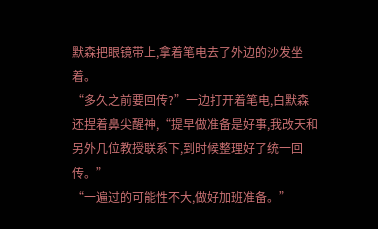默森把眼镜带上,拿着笔电去了外边的沙发坐着。
“多久之前要回传?”一边打开着笔电,白默森还捏着鼻尖醒神,“提早做准备是好事,我改天和另外几位教授联系下,到时候整理好了统一回传。”
“一遍过的可能性不大,做好加班准备。”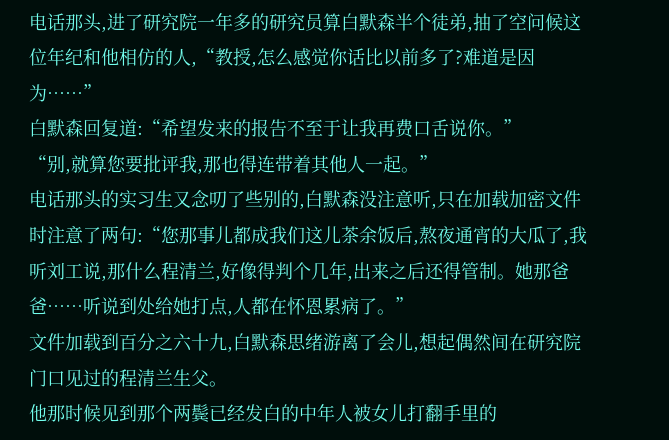电话那头,进了研究院一年多的研究员算白默森半个徒弟,抽了空问候这位年纪和他相仿的人,“教授,怎么感觉你话比以前多了?难道是因为……”
白默森回复道:“希望发来的报告不至于让我再费口舌说你。”
“别,就算您要批评我,那也得连带着其他人一起。”
电话那头的实习生又念叨了些别的,白默森没注意听,只在加载加密文件时注意了两句:“您那事儿都成我们这儿茶余饭后,熬夜通宵的大瓜了,我听刘工说,那什么程清兰,好像得判个几年,出来之后还得管制。她那爸爸……听说到处给她打点,人都在怀恩累病了。”
文件加载到百分之六十九,白默森思绪游离了会儿,想起偶然间在研究院门口见过的程清兰生父。
他那时候见到那个两鬓已经发白的中年人被女儿打翻手里的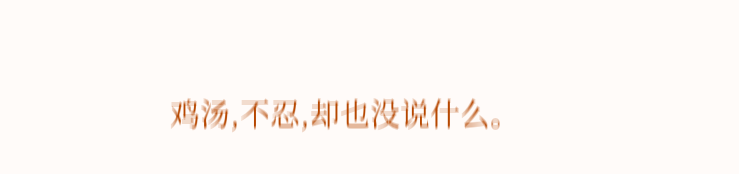鸡汤,不忍,却也没说什么。